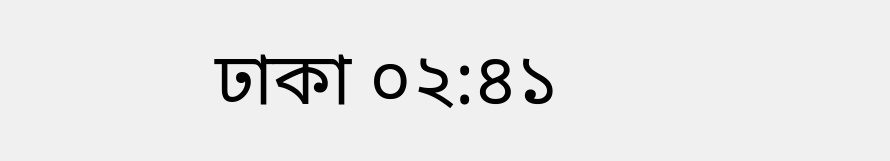ঢাকা ০২:৪১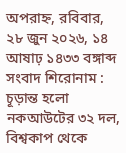অপরাহ্ন, রবিবার, ২৮ জুন ২০২৬, ১৪ আষাঢ় ১৪৩৩ বঙ্গাব্দ
সংবাদ শিরোনাম :
চূড়ান্ত হলো নকআউটের ৩২ দল, বিশ্বকাপ থেকে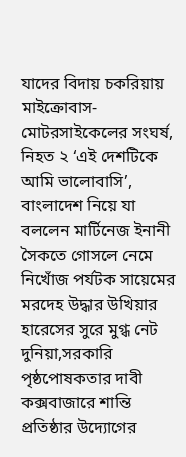যাদের বিদায় চকরিয়ায় মাইক্রোবাস-মোটরসাইকেলের সংঘর্ষ, নিহত ২ ‘এই দেশটিকে আমি ভালোবাসি’, বাংলাদেশ নিয়ে যা বললেন মার্টিনেজ ইনানী সৈকতে গোসলে নেমে নিখোঁজ পর্যটক সায়েমের মরদেহ উদ্ধার উখিয়ার হারেসের সুরে মুগ্ধ নেট দুনিয়া,সরকারি পৃষ্ঠপোষকতার দাবী কক্সবাজারে শান্তি প্রতিষ্ঠার উদ্যোগের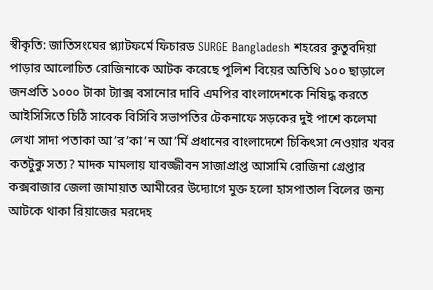স্বীকৃতি: জাতিসংঘের প্ল্যাটফর্মে ফিচারড SURGE Bangladesh শহরের কুতুবদিয়া পাড়ার আলোচিত রোজিনাকে আটক করেছে পুলিশ বিয়ের অতিথি ১০০ ছাড়ালে জনপ্রতি ১০০০ টাকা ট্যাক্স বসানোর দাবি এমপির বাংলাদেশকে নিষিদ্ধ করতে আইসিসিতে চিঠি সাবেক বিসিবি সভাপতির টেকনাফে সড়কের দুই পাশে কলেমা লেখা সাদা পতাকা আ’র’কা’ন আ’র্মি প্রধানের বাংলাদেশে চিকিৎসা নেওয়ার খবর কতটুকু সত্য? মাদক মামলায় যাবজ্জীবন সাজাপ্রাপ্ত আসামি রোজিনা গ্রেপ্তার কক্সবাজার জেলা জামায়াত আমীরের উদ্যোগে মুক্ত হলো হাসপাতাল বিলের জন্য আটকে থাকা রিয়াজের মরদেহ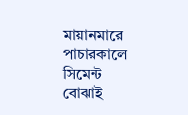মায়ানমারে পাচারকালে সিমেন্ট বোঝাই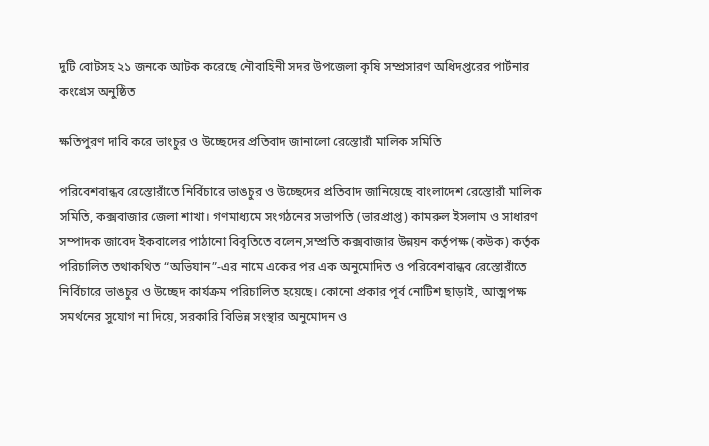দুটি বোটসহ ২১ জনকে আটক করেছে নৌবাহিনী সদর উপজেলা কৃষি সম্প্রসারণ অধিদপ্তরের পার্টনার কংগ্রেস অনুষ্ঠিত

ক্ষতিপুরণ দাবি করে ভাংচুর ও উচ্ছেদের প্রতিবাদ জানালো রেস্তোরাঁ মালিক সমিতি

পরিবেশবান্ধব রেস্তোরাঁতে নির্বিচারে ভাঙচুর ও উচ্ছেদের প্রতিবাদ জানিয়েছে বাংলাদেশ রেস্তোরাঁ মালিক সমিতি, কক্সবাজার জেলা শাখা। গণমাধ্যমে সংগঠনের সভাপতি (ভারপ্রাপ্ত) কামরুল ইসলাম ও সাধারণ সম্পাদক জাবেদ ইকবালের পাঠানো বিবৃতিতে বলেন,সম্প্রতি কক্সবাজার উন্নয়ন কর্তৃপক্ষ (কউক) কর্তৃক পরিচালিত তথাকথিত “অভিযান”-এর নামে একের পর এক অনুমোদিত ও পরিবেশবান্ধব রেস্তোরাঁতে নির্বিচারে ভাঙচুর ও উচ্ছেদ কার্যক্রম পরিচালিত হয়েছে। কোনো প্রকার পূর্ব নোটিশ ছাড়াই, আত্মপক্ষ সমর্থনের সুযোগ না দিয়ে, সরকারি বিভিন্ন সংস্থার অনুমোদন ও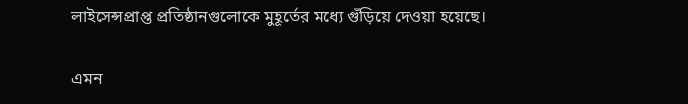লাইসেন্সপ্রাপ্ত প্রতিষ্ঠানগুলোকে মুহূর্তের মধ্যে গুঁড়িয়ে দেওয়া হয়েছে।

এমন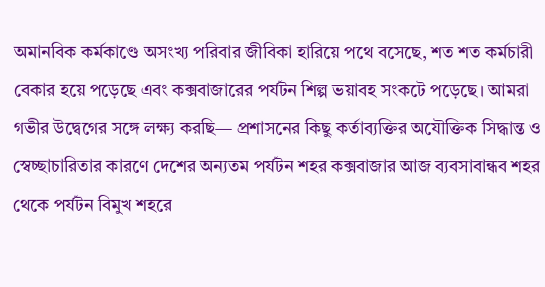অমানবিক কর্মকাণ্ডে অসংখ্য পরিবার জীবিকা হারিয়ে পথে বসেছে, শত শত কর্মচারী বেকার হয়ে পড়েছে এবং কক্সবাজারের পর্যটন শিল্প ভয়াবহ সংকটে পড়েছে। আমরা গভীর উদ্বেগের সঙ্গে লক্ষ্য করছি— প্রশাসনের কিছু কর্তাব্যক্তির অযৌক্তিক সিদ্ধান্ত ও স্বেচ্ছাচারিতার কারণে দেশের অন্যতম পর্যটন শহর কক্সবাজার আজ ব্যবসাবান্ধব শহর থেকে পর্যটন বিমুখ শহরে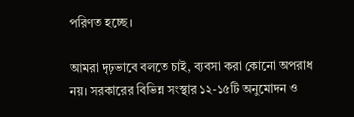পরিণত হচ্ছে।

আমরা দৃঢ়ভাবে বলতে চাই, ব্যবসা করা কোনো অপরাধ নয়। সরকারের বিভিন্ন সংস্থার ১২-১৫টি অনুমোদন ও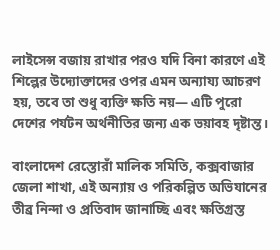লাইসেন্স বজায় রাখার পরও যদি বিনা কারণে এই শিল্পের উদ্যোক্তাদের ওপর এমন অন্যায্য আচরণ হয়, তবে তা শুধু ব্যক্তি ক্ষতি নয়— এটি পুরো দেশের পর্যটন অর্থনীতির জন্য এক ভয়াবহ দৃষ্টান্ত।

বাংলাদেশ রেস্তোরাঁ মালিক সমিতি, কক্সবাজার জেলা শাখা, এই অন্যায় ও পরিকল্পিত অভিযানের তীব্র নিন্দা ও প্রতিবাদ জানাচ্ছি এবং ক্ষতিগ্রস্ত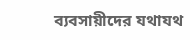ব্যবসায়ীদের যথাযথ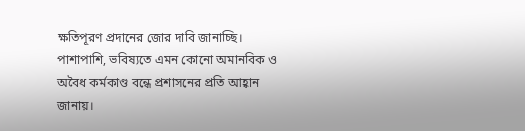ক্ষতিপূরণ প্রদানের জোর দাবি জানাচ্ছি। পাশাপাশি, ভবিষ্যতে এমন কোনো অমানবিক ও অবৈধ কর্মকাণ্ড বন্ধে প্রশাসনের প্রতি আহ্বান জানায়।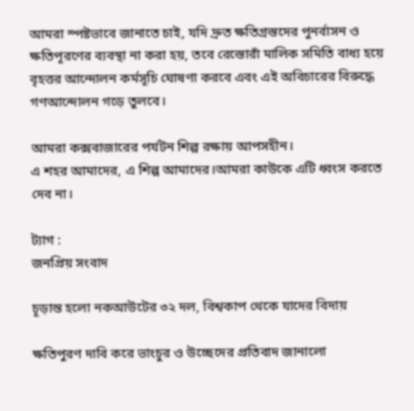আমরা স্পষ্টভাবে জানাতে চাই, যদি দ্রুত ক্ষতিগ্রস্তদের পুনর্বাসন ও ক্ষতিপূরণের ব্যবস্থা না করা হয়, তবে রেস্তোরাঁ মালিক সমিতি বাধ্য হয়ে বৃহত্তর আন্দোলন কর্মসূচি ঘোষণা করবে এবং এই অবিচারের বিরুদ্ধে গণআন্দোলন গড়ে তুলবে।

আমরা কক্সবাজারের পর্যটন শিল্প রক্ষায় আপসহীন।
এ শহর আমাদের, এ শিল্প আমাদের।আমরা কাউকে এটি ধ্বংস করতে দেব না।

ট্যাগ :
জনপ্রিয় সংবাদ

চূড়ান্ত হলো নকআউটের ৩২ দল, বিশ্বকাপ থেকে যাদের বিদায়

ক্ষতিপুরণ দাবি করে ভাংচুর ও উচ্ছেদের প্রতিবাদ জানালো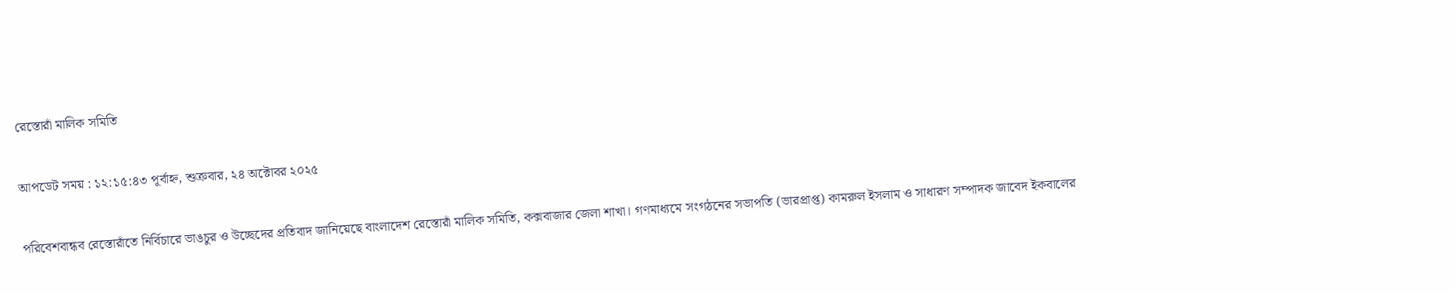রেস্তোরাঁ মালিক সমিতি

আপডেট সময় : ১২:১৫:৪৩ পূর্বাহ্ন, শুক্রবার, ২৪ অক্টোবর ২০২৫

পরিবেশবান্ধব রেস্তোরাঁতে নির্বিচারে ভাঙচুর ও উচ্ছেদের প্রতিবাদ জানিয়েছে বাংলাদেশ রেস্তোরাঁ মালিক সমিতি, কক্সবাজার জেলা শাখা। গণমাধ্যমে সংগঠনের সভাপতি (ভারপ্রাপ্ত) কামরুল ইসলাম ও সাধারণ সম্পাদক জাবেদ ইকবালের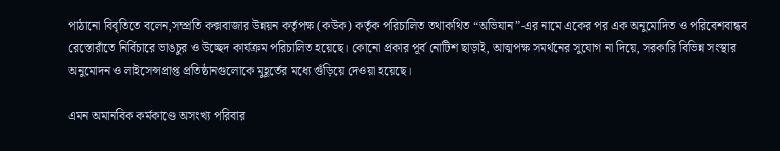পাঠানো বিবৃতিতে বলেন,সম্প্রতি কক্সবাজার উন্নয়ন কর্তৃপক্ষ (কউক) কর্তৃক পরিচালিত তথাকথিত “অভিযান”-এর নামে একের পর এক অনুমোদিত ও পরিবেশবান্ধব রেস্তোরাঁতে নির্বিচারে ভাঙচুর ও উচ্ছেদ কার্যক্রম পরিচালিত হয়েছে। কোনো প্রকার পূর্ব নোটিশ ছাড়াই, আত্মপক্ষ সমর্থনের সুযোগ না দিয়ে, সরকারি বিভিন্ন সংস্থার অনুমোদন ও লাইসেন্সপ্রাপ্ত প্রতিষ্ঠানগুলোকে মুহূর্তের মধ্যে গুঁড়িয়ে দেওয়া হয়েছে।

এমন অমানবিক কর্মকাণ্ডে অসংখ্য পরিবার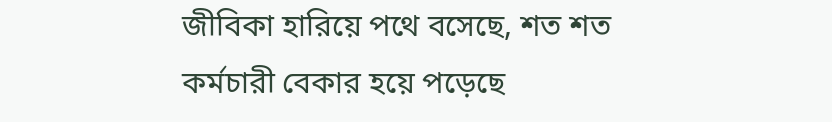জীবিকা হারিয়ে পথে বসেছে, শত শত কর্মচারী বেকার হয়ে পড়েছে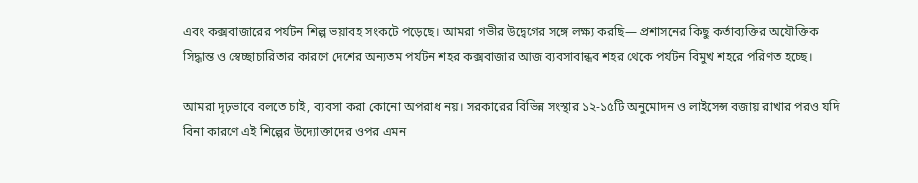এবং কক্সবাজারের পর্যটন শিল্প ভয়াবহ সংকটে পড়েছে। আমরা গভীর উদ্বেগের সঙ্গে লক্ষ্য করছি— প্রশাসনের কিছু কর্তাব্যক্তির অযৌক্তিক সিদ্ধান্ত ও স্বেচ্ছাচারিতার কারণে দেশের অন্যতম পর্যটন শহর কক্সবাজার আজ ব্যবসাবান্ধব শহর থেকে পর্যটন বিমুখ শহরে পরিণত হচ্ছে।

আমরা দৃঢ়ভাবে বলতে চাই, ব্যবসা করা কোনো অপরাধ নয়। সরকারের বিভিন্ন সংস্থার ১২-১৫টি অনুমোদন ও লাইসেন্স বজায় রাখার পরও যদি বিনা কারণে এই শিল্পের উদ্যোক্তাদের ওপর এমন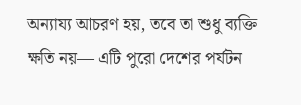অন্যায্য আচরণ হয়, তবে তা শুধু ব্যক্তি ক্ষতি নয়— এটি পুরো দেশের পর্যটন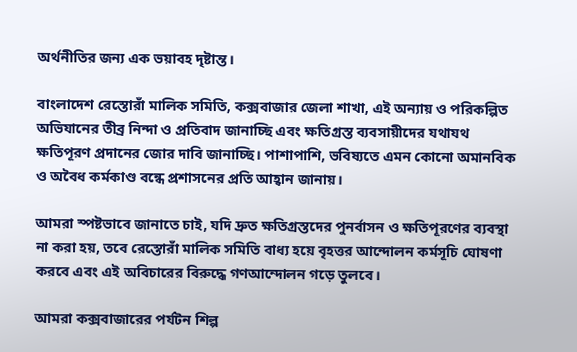অর্থনীতির জন্য এক ভয়াবহ দৃষ্টান্ত।

বাংলাদেশ রেস্তোরাঁ মালিক সমিতি, কক্সবাজার জেলা শাখা, এই অন্যায় ও পরিকল্পিত অভিযানের তীব্র নিন্দা ও প্রতিবাদ জানাচ্ছি এবং ক্ষতিগ্রস্ত ব্যবসায়ীদের যথাযথ ক্ষতিপূরণ প্রদানের জোর দাবি জানাচ্ছি। পাশাপাশি, ভবিষ্যতে এমন কোনো অমানবিক ও অবৈধ কর্মকাণ্ড বন্ধে প্রশাসনের প্রতি আহ্বান জানায়।

আমরা স্পষ্টভাবে জানাতে চাই, যদি দ্রুত ক্ষতিগ্রস্তদের পুনর্বাসন ও ক্ষতিপূরণের ব্যবস্থা না করা হয়, তবে রেস্তোরাঁ মালিক সমিতি বাধ্য হয়ে বৃহত্তর আন্দোলন কর্মসূচি ঘোষণা করবে এবং এই অবিচারের বিরুদ্ধে গণআন্দোলন গড়ে তুলবে।

আমরা কক্সবাজারের পর্যটন শিল্প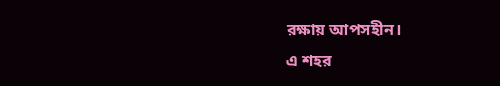রক্ষায় আপসহীন।
এ শহর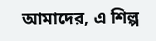আমাদের, এ শিল্প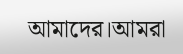আমাদের।আমরা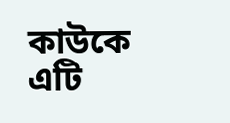কাউকে এটি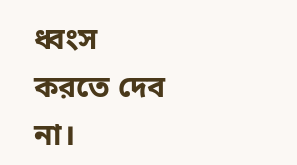ধ্বংস করতে দেব না।